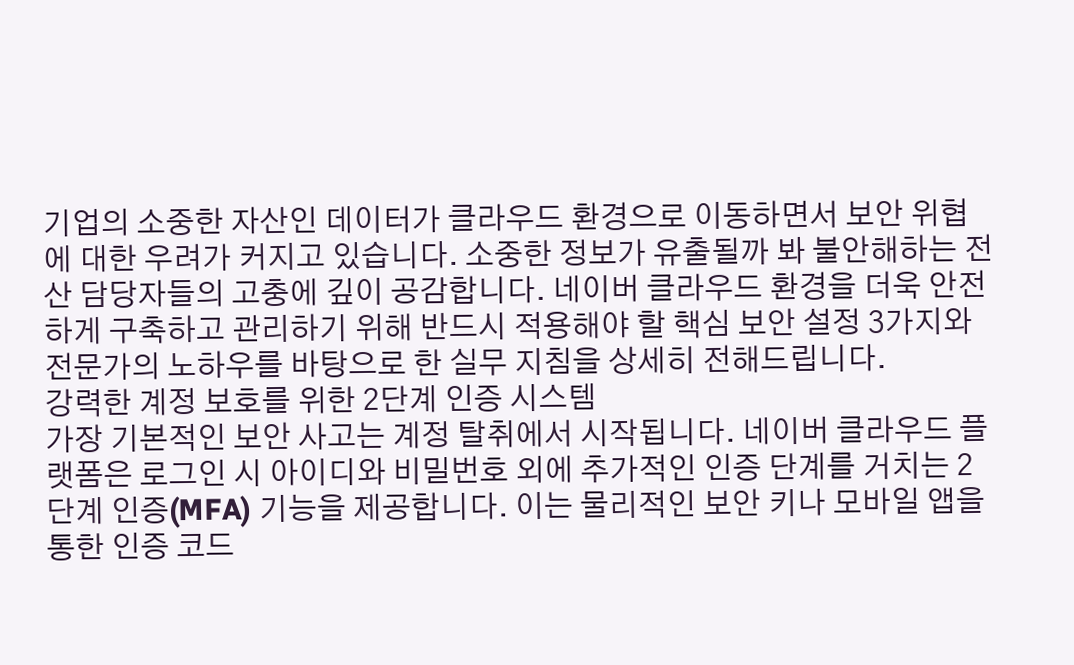기업의 소중한 자산인 데이터가 클라우드 환경으로 이동하면서 보안 위협에 대한 우려가 커지고 있습니다. 소중한 정보가 유출될까 봐 불안해하는 전산 담당자들의 고충에 깊이 공감합니다. 네이버 클라우드 환경을 더욱 안전하게 구축하고 관리하기 위해 반드시 적용해야 할 핵심 보안 설정 3가지와 전문가의 노하우를 바탕으로 한 실무 지침을 상세히 전해드립니다.
강력한 계정 보호를 위한 2단계 인증 시스템
가장 기본적인 보안 사고는 계정 탈취에서 시작됩니다. 네이버 클라우드 플랫폼은 로그인 시 아이디와 비밀번호 외에 추가적인 인증 단계를 거치는 2단계 인증(MFA) 기능을 제공합니다. 이는 물리적인 보안 키나 모바일 앱을 통한 인증 코드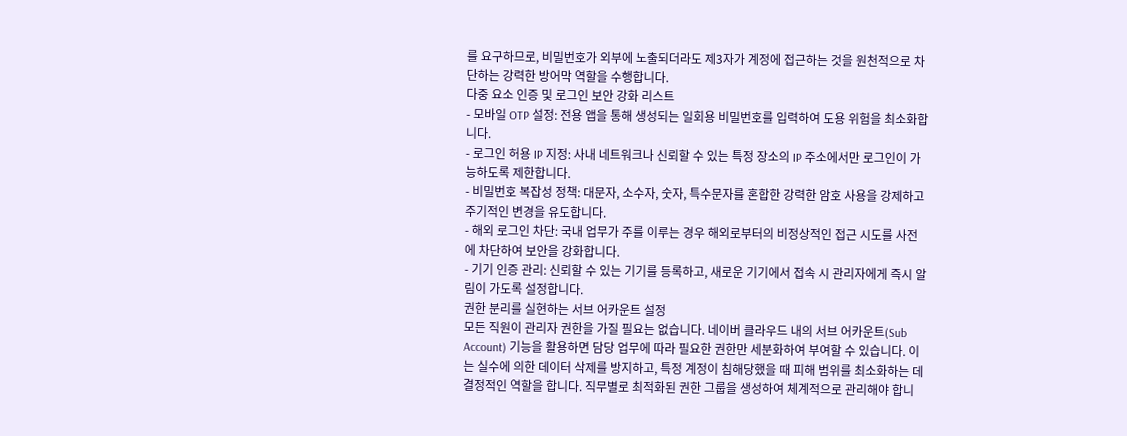를 요구하므로, 비밀번호가 외부에 노출되더라도 제3자가 계정에 접근하는 것을 원천적으로 차단하는 강력한 방어막 역할을 수행합니다.
다중 요소 인증 및 로그인 보안 강화 리스트
- 모바일 OTP 설정: 전용 앱을 통해 생성되는 일회용 비밀번호를 입력하여 도용 위험을 최소화합니다.
- 로그인 허용 IP 지정: 사내 네트워크나 신뢰할 수 있는 특정 장소의 IP 주소에서만 로그인이 가능하도록 제한합니다.
- 비밀번호 복잡성 정책: 대문자, 소수자, 숫자, 특수문자를 혼합한 강력한 암호 사용을 강제하고 주기적인 변경을 유도합니다.
- 해외 로그인 차단: 국내 업무가 주를 이루는 경우 해외로부터의 비정상적인 접근 시도를 사전에 차단하여 보안을 강화합니다.
- 기기 인증 관리: 신뢰할 수 있는 기기를 등록하고, 새로운 기기에서 접속 시 관리자에게 즉시 알림이 가도록 설정합니다.
권한 분리를 실현하는 서브 어카운트 설정
모든 직원이 관리자 권한을 가질 필요는 없습니다. 네이버 클라우드 내의 서브 어카운트(Sub Account) 기능을 활용하면 담당 업무에 따라 필요한 권한만 세분화하여 부여할 수 있습니다. 이는 실수에 의한 데이터 삭제를 방지하고, 특정 계정이 침해당했을 때 피해 범위를 최소화하는 데 결정적인 역할을 합니다. 직무별로 최적화된 권한 그룹을 생성하여 체계적으로 관리해야 합니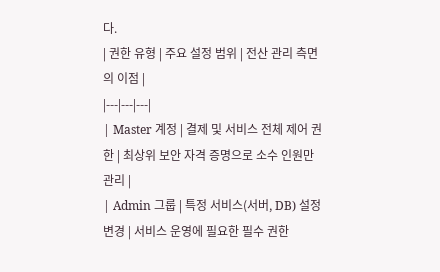다.
| 권한 유형 | 주요 설정 범위 | 전산 관리 측면의 이점 |
|---|---|---|
| Master 계정 | 결제 및 서비스 전체 제어 권한 | 최상위 보안 자격 증명으로 소수 인원만 관리 |
| Admin 그룹 | 특정 서비스(서버, DB) 설정 변경 | 서비스 운영에 필요한 필수 권한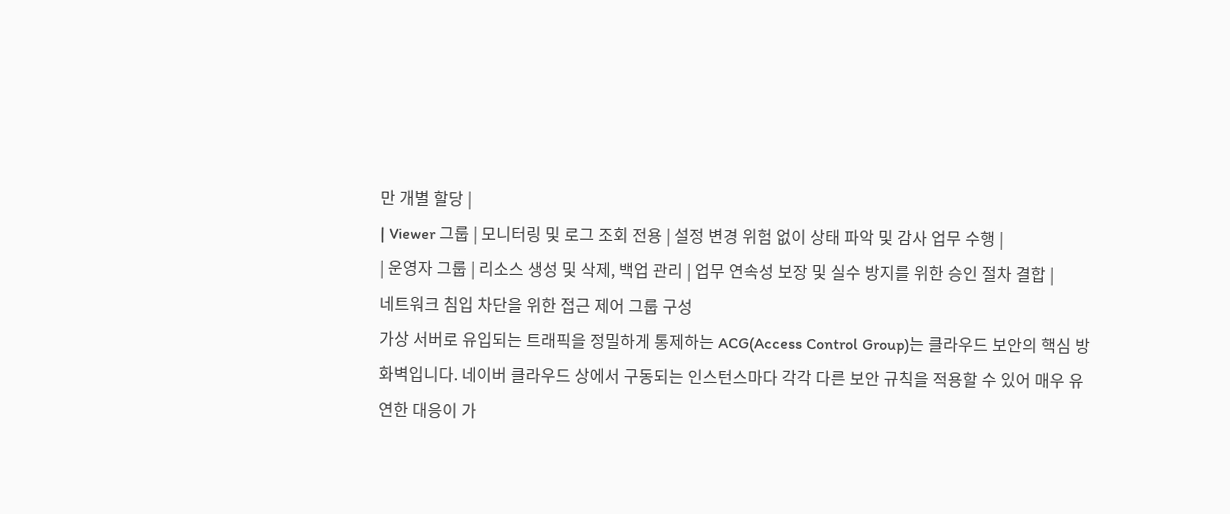만 개별 할당 |
| Viewer 그룹 | 모니터링 및 로그 조회 전용 | 설정 변경 위험 없이 상태 파악 및 감사 업무 수행 |
| 운영자 그룹 | 리소스 생성 및 삭제, 백업 관리 | 업무 연속성 보장 및 실수 방지를 위한 승인 절차 결합 |
네트워크 침입 차단을 위한 접근 제어 그룹 구성
가상 서버로 유입되는 트래픽을 정밀하게 통제하는 ACG(Access Control Group)는 클라우드 보안의 핵심 방화벽입니다. 네이버 클라우드 상에서 구동되는 인스턴스마다 각각 다른 보안 규칙을 적용할 수 있어 매우 유연한 대응이 가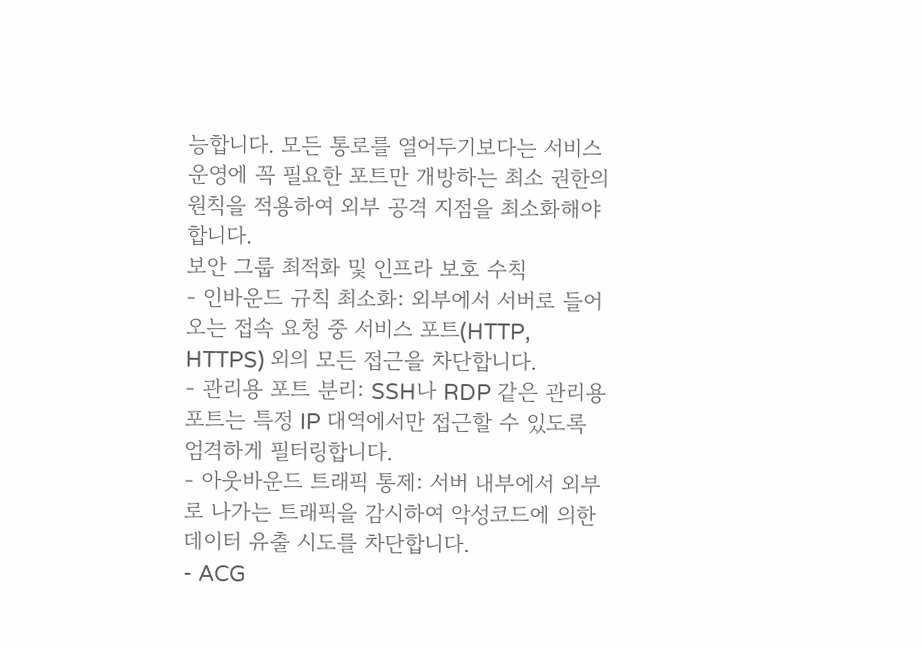능합니다. 모든 통로를 열어두기보다는 서비스 운영에 꼭 필요한 포트만 개방하는 최소 권한의 원칙을 적용하여 외부 공격 지점을 최소화해야 합니다.
보안 그룹 최적화 및 인프라 보호 수칙
- 인바운드 규칙 최소화: 외부에서 서버로 들어오는 접속 요청 중 서비스 포트(HTTP, HTTPS) 외의 모든 접근을 차단합니다.
- 관리용 포트 분리: SSH나 RDP 같은 관리용 포트는 특정 IP 대역에서만 접근할 수 있도록 엄격하게 필터링합니다.
- 아웃바운드 트래픽 통제: 서버 내부에서 외부로 나가는 트래픽을 감시하여 악성코드에 의한 데이터 유출 시도를 차단합니다.
- ACG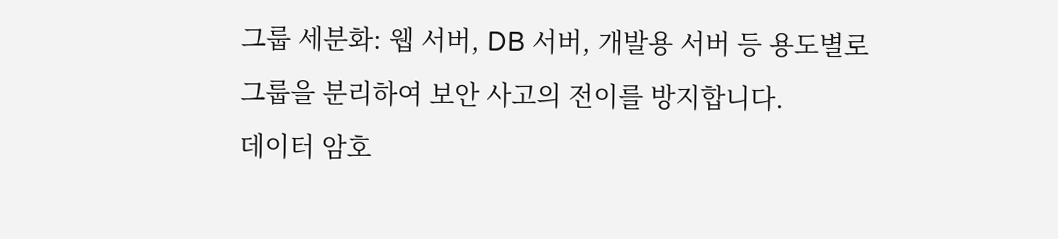그룹 세분화: 웹 서버, DB 서버, 개발용 서버 등 용도별로 그룹을 분리하여 보안 사고의 전이를 방지합니다.
데이터 암호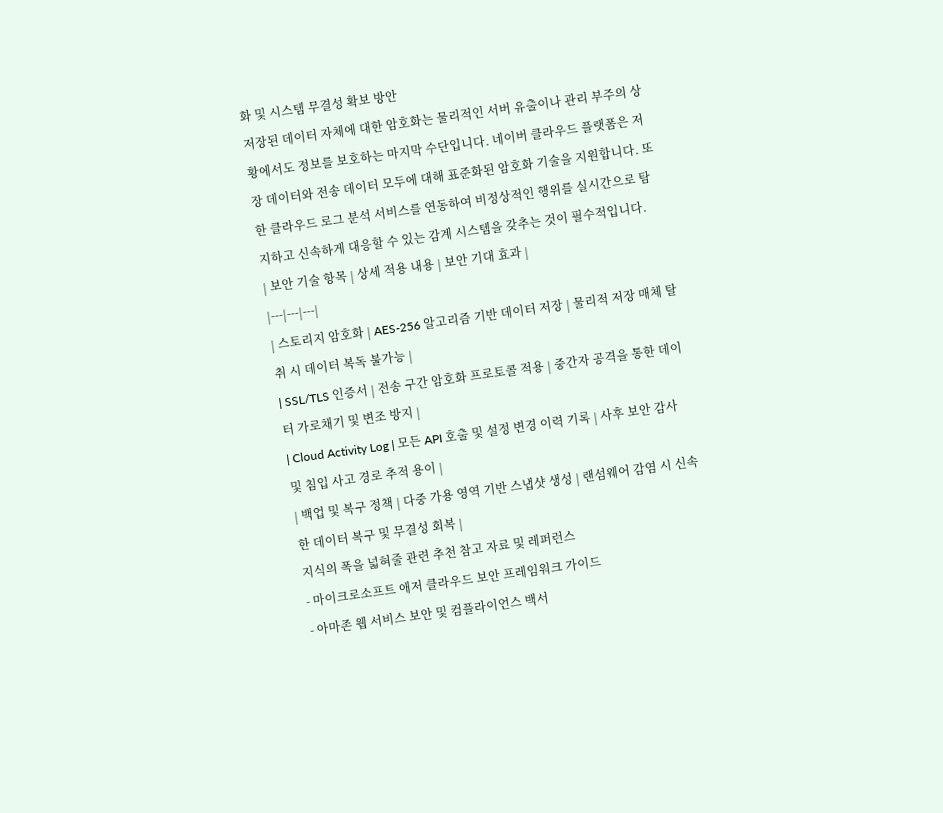화 및 시스템 무결성 확보 방안
저장된 데이터 자체에 대한 암호화는 물리적인 서버 유출이나 관리 부주의 상황에서도 정보를 보호하는 마지막 수단입니다. 네이버 클라우드 플랫폼은 저장 데이터와 전송 데이터 모두에 대해 표준화된 암호화 기술을 지원합니다. 또한 클라우드 로그 분석 서비스를 연동하여 비정상적인 행위를 실시간으로 탐지하고 신속하게 대응할 수 있는 감계 시스템을 갖추는 것이 필수적입니다.
| 보안 기술 항목 | 상세 적용 내용 | 보안 기대 효과 |
|---|---|---|
| 스토리지 암호화 | AES-256 알고리즘 기반 데이터 저장 | 물리적 저장 매체 탈취 시 데이터 복독 불가능 |
| SSL/TLS 인증서 | 전송 구간 암호화 프로토콜 적용 | 중간자 공격을 통한 데이터 가로채기 및 변조 방지 |
| Cloud Activity Log | 모든 API 호출 및 설정 변경 이력 기록 | 사후 보안 감사 및 침입 사고 경로 추적 용이 |
| 백업 및 복구 정책 | 다중 가용 영역 기반 스냅샷 생성 | 랜섬웨어 감염 시 신속한 데이터 복구 및 무결성 회복 |
지식의 폭을 넓혀줄 관련 추천 참고 자료 및 레퍼런스
- 마이크로소프트 애저 클라우드 보안 프레임워크 가이드
- 아마존 웹 서비스 보안 및 컴플라이언스 백서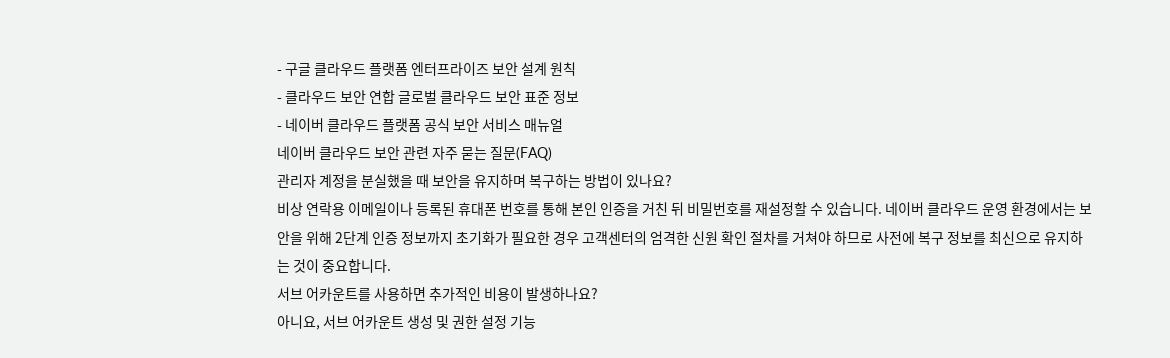- 구글 클라우드 플랫폼 엔터프라이즈 보안 설계 원칙
- 클라우드 보안 연합 글로벌 클라우드 보안 표준 정보
- 네이버 클라우드 플랫폼 공식 보안 서비스 매뉴얼
네이버 클라우드 보안 관련 자주 묻는 질문(FAQ)
관리자 계정을 분실했을 때 보안을 유지하며 복구하는 방법이 있나요?
비상 연락용 이메일이나 등록된 휴대폰 번호를 통해 본인 인증을 거친 뒤 비밀번호를 재설정할 수 있습니다. 네이버 클라우드 운영 환경에서는 보안을 위해 2단계 인증 정보까지 초기화가 필요한 경우 고객센터의 엄격한 신원 확인 절차를 거쳐야 하므로 사전에 복구 정보를 최신으로 유지하는 것이 중요합니다.
서브 어카운트를 사용하면 추가적인 비용이 발생하나요?
아니요, 서브 어카운트 생성 및 권한 설정 기능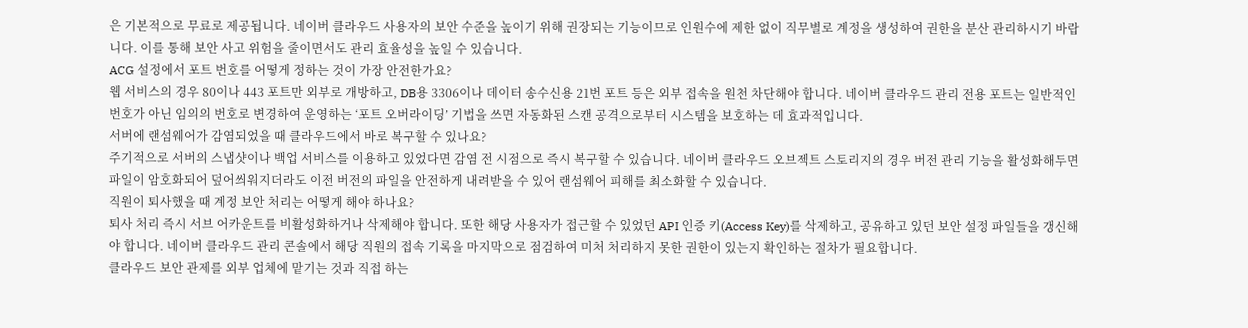은 기본적으로 무료로 제공됩니다. 네이버 클라우드 사용자의 보안 수준을 높이기 위해 권장되는 기능이므로 인원수에 제한 없이 직무별로 계정을 생성하여 권한을 분산 관리하시기 바랍니다. 이를 통해 보안 사고 위험을 줄이면서도 관리 효율성을 높일 수 있습니다.
ACG 설정에서 포트 번호를 어떻게 정하는 것이 가장 안전한가요?
웹 서비스의 경우 80이나 443 포트만 외부로 개방하고, DB용 3306이나 데이터 송수신용 21번 포트 등은 외부 접속을 원천 차단해야 합니다. 네이버 클라우드 관리 전용 포트는 일반적인 번호가 아닌 임의의 번호로 변경하여 운영하는 ‘포트 오버라이딩’ 기법을 쓰면 자동화된 스캔 공격으로부터 시스템을 보호하는 데 효과적입니다.
서버에 랜섬웨어가 감염되었을 때 클라우드에서 바로 복구할 수 있나요?
주기적으로 서버의 스냅샷이나 백업 서비스를 이용하고 있었다면 감염 전 시점으로 즉시 복구할 수 있습니다. 네이버 클라우드 오브젝트 스토리지의 경우 버전 관리 기능을 활성화해두면 파일이 암호화되어 덮어씌워지더라도 이전 버전의 파일을 안전하게 내려받을 수 있어 랜섬웨어 피해를 최소화할 수 있습니다.
직원이 퇴사했을 때 계정 보안 처리는 어떻게 해야 하나요?
퇴사 처리 즉시 서브 어카운트를 비활성화하거나 삭제해야 합니다. 또한 해당 사용자가 접근할 수 있었던 API 인증 키(Access Key)를 삭제하고, 공유하고 있던 보안 설정 파일들을 갱신해야 합니다. 네이버 클라우드 관리 콘솔에서 해당 직원의 접속 기록을 마지막으로 점검하여 미처 처리하지 못한 권한이 있는지 확인하는 절차가 필요합니다.
클라우드 보안 관제를 외부 업체에 맡기는 것과 직접 하는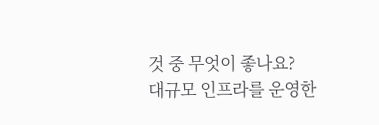것 중 무엇이 좋나요?
대규모 인프라를 운영한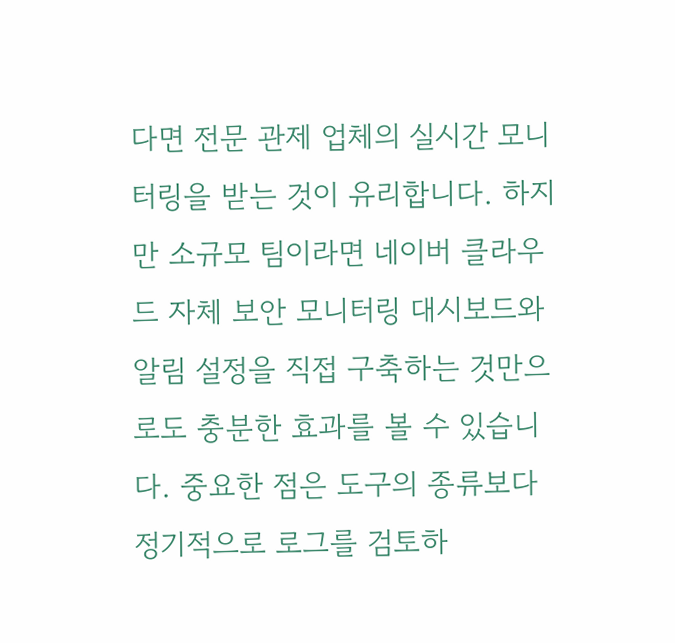다면 전문 관제 업체의 실시간 모니터링을 받는 것이 유리합니다. 하지만 소규모 팀이라면 네이버 클라우드 자체 보안 모니터링 대시보드와 알림 설정을 직접 구축하는 것만으로도 충분한 효과를 볼 수 있습니다. 중요한 점은 도구의 종류보다 정기적으로 로그를 검토하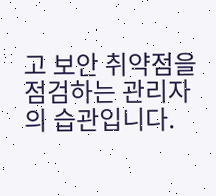고 보안 취약점을 점검하는 관리자의 습관입니다.